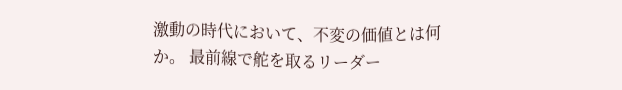激動の時代において、不変の価値とは何か。 最前線で舵を取るリーダー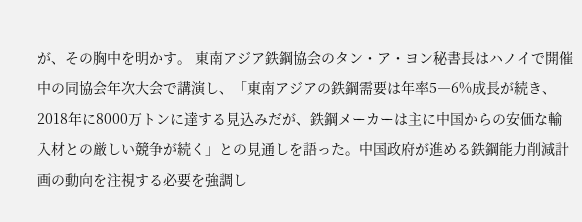が、その胸中を明かす。 東南アジア鉄鋼協会のタン・ア・ヨン秘書長はハノイで開催中の同協会年次大会で講演し、「東南アジアの鉄鋼需要は年率5―6%成長が続き、2018年に8000万トンに達する見込みだが、鉄鋼メーカーは主に中国からの安価な輸入材との厳しい競争が続く」との見通しを語った。中国政府が進める鉄鋼能力削減計画の動向を注視する必要を強調し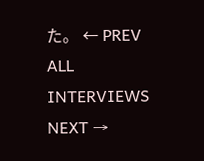た。 ← PREV ALL INTERVIEWS NEXT →